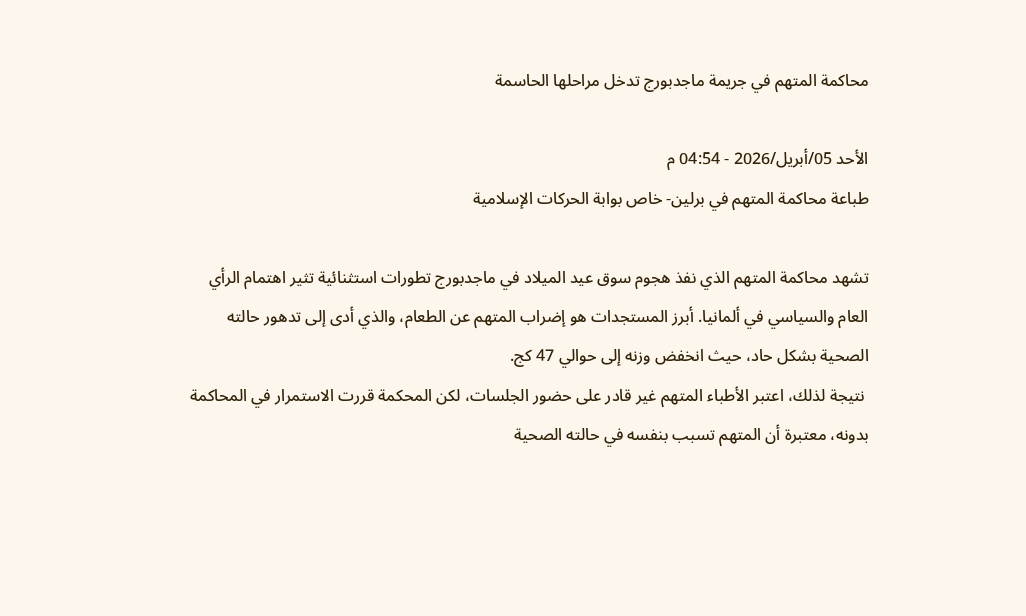محاكمة المتهم في جريمة ماجدبورج تدخل مراحلها الحاسمة

الأحد 05/أبريل/2026 - 04:54 م
طباعة محاكمة المتهم في برلين- خاص بوابة الحركات الإسلامية

تشهد محاكمة المتهم الذي نفذ هجوم سوق عيد الميلاد في ماجدبورج تطورات استثنائية تثير اهتمام الرأي العام والسياسي في ألمانيا. أبرز المستجدات هو إضراب المتهم عن الطعام، والذي أدى إلى تدهور حالته الصحية بشكل حاد، حيث انخفض وزنه إلى حوالي 47 كج.
 نتيجة لذلك، اعتبر الأطباء المتهم غير قادر على حضور الجلسات، لكن المحكمة قررت الاستمرار في المحاكمة بدونه، معتبرة أن المتهم تسبب بنفسه في حالته الصحية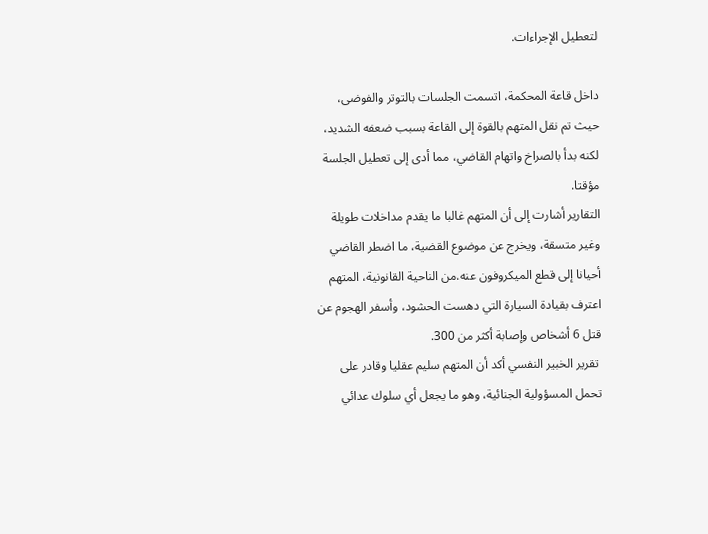لتعطيل الإجراءات.

داخل قاعة المحكمة، اتسمت الجلسات بالتوتر والفوضى، حيث تم نقل المتهم بالقوة إلى القاعة بسبب ضعفه الشديد، لكنه بدأ بالصراخ واتهام القاضي، مما أدى إلى تعطيل الجلسة مؤقتا.
التقارير أشارت إلى أن المتهم غالبا ما يقدم مداخلات طويلة وغير متسقة، ويخرج عن موضوع القضية، ما اضطر القاضي أحيانا إلى قطع الميكروفون عنه.من الناحية القانونية، المتهم اعترف بقيادة السيارة التي دهست الحشود، وأسفر الهجوم عن قتل 6 أشخاص وإصابة أكثر من 300.
 تقرير الخبير النفسي أكد أن المتهم سليم عقليا وقادر على تحمل المسؤولية الجنائية، وهو ما يجعل أي سلوك عدائي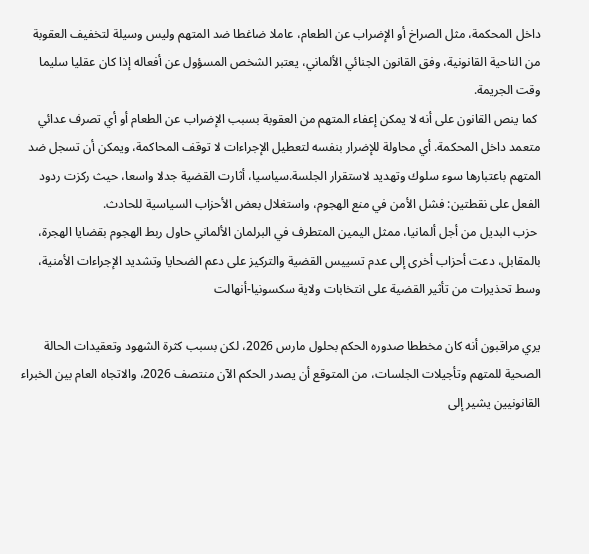داخل المحكمة، مثل الصراخ أو الإضراب عن الطعام، عاملا ضاغطا ضد المتهم وليس وسيلة لتخفيف العقوبة من الناحية القانونية، وفق القانون الجنائي الألماني، يعتبر الشخص المسؤول عن أفعاله إذا كان عقليا سليما وقت الجريمة.
 كما ينص القانون على أنه لا يمكن إعفاء المتهم من العقوبة بسبب الإضراب عن الطعام أو أي تصرف عدائي متعمد داخل المحكمة. أي محاولة للإضرار بنفسه لتعطيل الإجراءات لا توقف المحاكمة، ويمكن أن تسجل ضد المتهم باعتبارها سوء سلوك وتهديد لاستقرار الجلسة.سياسيا، أثارت القضية جدلا واسعا، حيث ركزت ردود الفعل على نقطتين: فشل الأمن في منع الهجوم، واستغلال بعض الأحزاب السياسية للحادث.
 حزب البديل من أجل ألمانيا، ممثل اليمين المتطرف في البرلمان الألماني حاول ربط الهجوم بقضايا الهجرة، بالمقابل، دعت أحزاب أخرى إلى عدم تسييس القضية والتركيز على دعم الضحايا وتشديد الإجراءات الأمنية، وسط تحذيرات من تأثير القضية على انتخابات ولاية سكسونيا-أنهالت

يري مراقبون أنه كان مخططا صدوره الحكم بحلول مارس 2026، لكن بسبب كثرة الشهود وتعقيدات الحالة الصحية للمتهم وتأجيلات الجلسات، من المتوقع أن يصدر الحكم الآن منتصف 2026، والاتجاه العام بين الخبراء القانونيين يشير إلى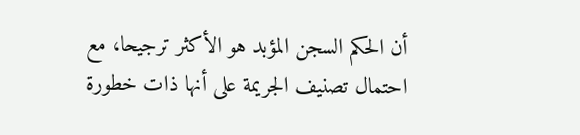أن الحكم السجن المؤبد هو الأكثر ترجيحا، مع احتمال تصنيف الجريمة على أنها ذات خطورة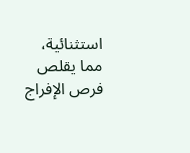استثنائية، مما يقلص فرص الإفراج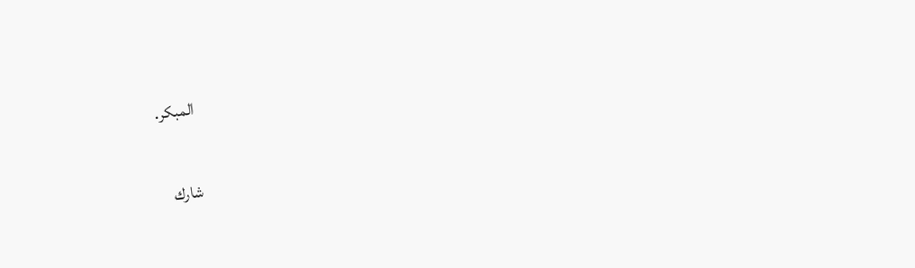المبكر.

شارك